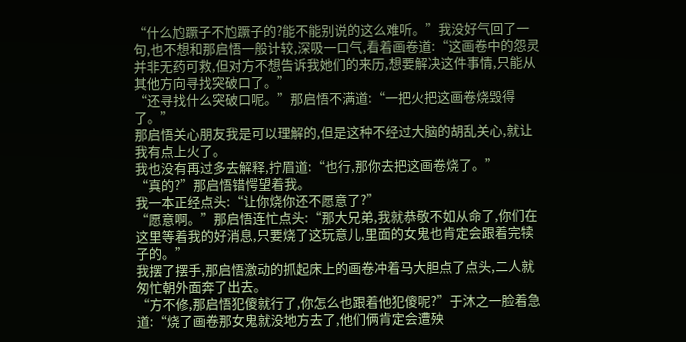“什么尥蹶子不尥蹶子的?能不能别说的这么难听。”我没好气回了一句,也不想和那启悟一般计较,深吸一口气,看着画卷道:“这画卷中的怨灵并非无药可救,但对方不想告诉我她们的来历,想要解决这件事情,只能从其他方向寻找突破口了。”
“还寻找什么突破口呢。”那启悟不满道:“一把火把这画卷烧毁得了。”
那启悟关心朋友我是可以理解的,但是这种不经过大脑的胡乱关心,就让我有点上火了。
我也没有再过多去解释,拧眉道:“也行,那你去把这画卷烧了。”
“真的?”那启悟错愕望着我。
我一本正经点头:“让你烧你还不愿意了?”
“愿意啊。”那启悟连忙点头:“那大兄弟,我就恭敬不如从命了,你们在这里等着我的好消息,只要烧了这玩意儿,里面的女鬼也肯定会跟着完犊子的。”
我摆了摆手,那启悟激动的抓起床上的画卷冲着马大胆点了点头,二人就匆忙朝外面奔了出去。
“方不修,那启悟犯傻就行了,你怎么也跟着他犯傻呢?”于沐之一脸着急道:“烧了画卷那女鬼就没地方去了,他们俩肯定会遭殃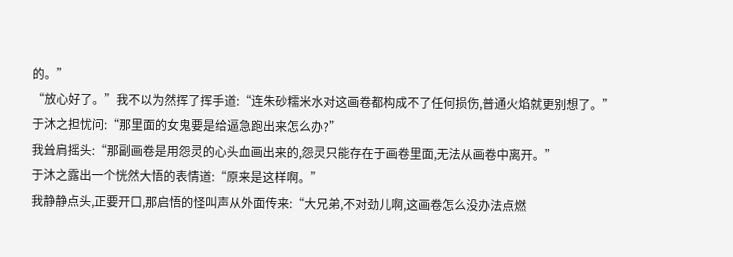的。”
“放心好了。”我不以为然挥了挥手道:“连朱砂糯米水对这画卷都构成不了任何损伤,普通火焰就更别想了。”
于沐之担忧问:“那里面的女鬼要是给逼急跑出来怎么办?”
我耸肩摇头:“那副画卷是用怨灵的心头血画出来的,怨灵只能存在于画卷里面,无法从画卷中离开。”
于沐之露出一个恍然大悟的表情道:“原来是这样啊。”
我静静点头,正要开口,那启悟的怪叫声从外面传来:“大兄弟,不对劲儿啊,这画卷怎么没办法点燃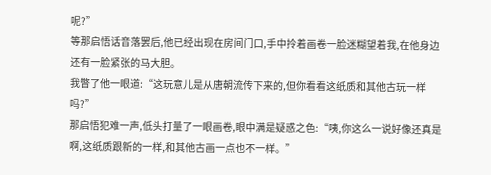呢?”
等那启悟话音落罢后,他已经出现在房间门口,手中拎着画卷一脸迷糊望着我,在他身边还有一脸紧张的马大胆。
我瞥了他一眼道:“这玩意儿是从唐朝流传下来的,但你看看这纸质和其他古玩一样吗?”
那启悟犯难一声,低头打量了一眼画卷,眼中满是疑惑之色:“咦,你这么一说好像还真是啊,这纸质跟新的一样,和其他古画一点也不一样。”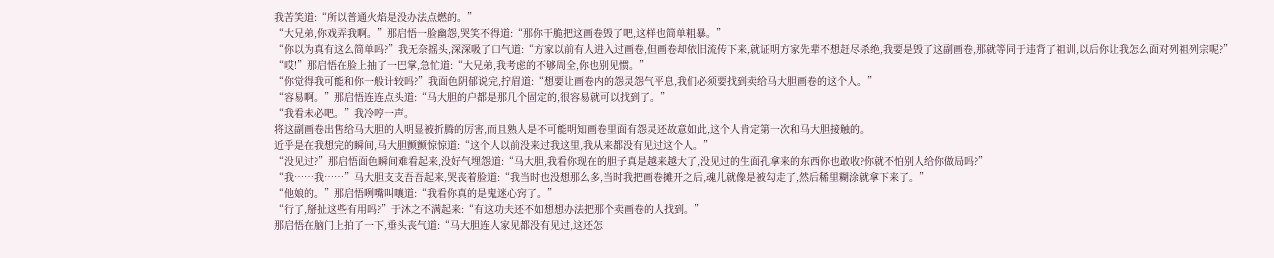我苦笑道:“所以普通火焰是没办法点燃的。”
“大兄弟,你戏弄我啊。”那启悟一脸幽怨,哭笑不得道:“那你干脆把这画卷毁了吧,这样也简单粗暴。”
“你以为真有这么简单吗?”我无奈摇头,深深吸了口气道:“方家以前有人进入过画卷,但画卷却依旧流传下来,就证明方家先辈不想赶尽杀绝,我要是毁了这副画卷,那就等同于违背了祖训,以后你让我怎么面对列祖列宗呢?”
“哎!”那启悟在脸上抽了一巴掌,急忙道:“大兄弟,我考虑的不够周全,你也别见惯。”
“你觉得我可能和你一般计较吗?”我面色阴郁说完,拧眉道:“想要让画卷内的怨灵怨气平息,我们必须要找到卖给马大胆画卷的这个人。”
“容易啊。”那启悟连连点头道:“马大胆的户都是那几个固定的,很容易就可以找到了。”
“我看未必吧。”我冷哼一声。
将这副画卷出售给马大胆的人明显被折腾的厉害,而且熟人是不可能明知画卷里面有怨灵还故意如此,这个人肯定第一次和马大胆接触的。
近乎是在我想完的瞬间,马大胆颤颤惊惊道:“这个人以前没来过我这里,我从来都没有见过这个人。”
“没见过?”那启悟面色瞬间难看起来,没好气埋怨道:“马大胆,我看你现在的胆子真是越来越大了,没见过的生面孔拿来的东西你也敢收?你就不怕别人给你做局吗?”
“我……我……”马大胆支支吾吾起来,哭丧着脸道:“我当时也没想那么多,当时我把画卷摊开之后,魂儿就像是被勾走了,然后稀里糊涂就拿下来了。”
“他娘的。”那启悟咧嘴叫嚷道:“我看你真的是鬼迷心窍了。”
“行了,掰扯这些有用吗?”于沐之不满起来:“有这功夫还不如想想办法把那个卖画卷的人找到。”
那启悟在脑门上拍了一下,垂头丧气道:“马大胆连人家见都没有见过,这还怎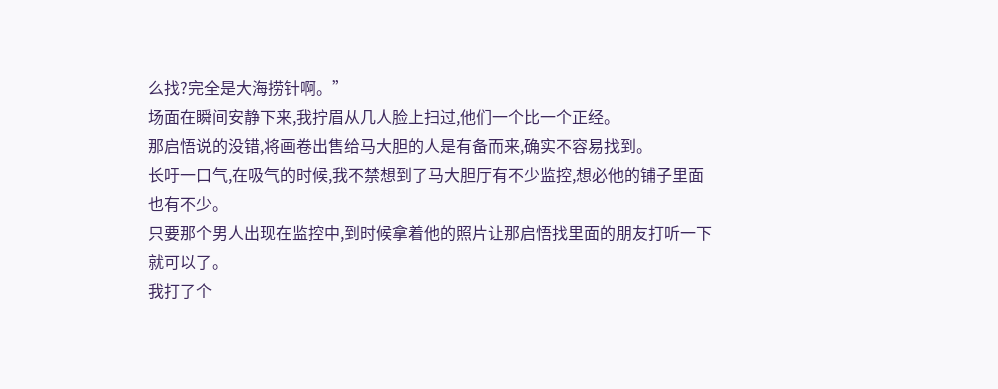么找?完全是大海捞针啊。”
场面在瞬间安静下来,我拧眉从几人脸上扫过,他们一个比一个正经。
那启悟说的没错,将画卷出售给马大胆的人是有备而来,确实不容易找到。
长吁一口气,在吸气的时候,我不禁想到了马大胆厅有不少监控,想必他的铺子里面也有不少。
只要那个男人出现在监控中,到时候拿着他的照片让那启悟找里面的朋友打听一下就可以了。
我打了个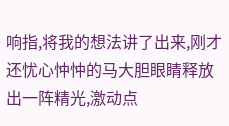响指,将我的想法讲了出来,刚才还忧心忡忡的马大胆眼睛释放出一阵精光,激动点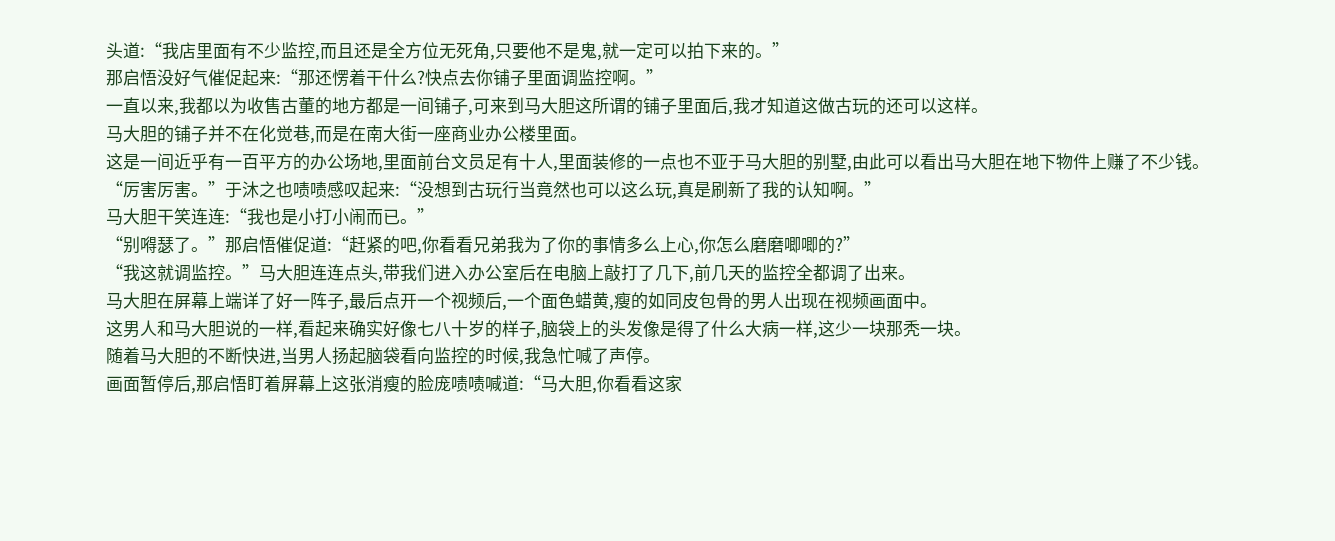头道:“我店里面有不少监控,而且还是全方位无死角,只要他不是鬼,就一定可以拍下来的。”
那启悟没好气催促起来:“那还愣着干什么?快点去你铺子里面调监控啊。”
一直以来,我都以为收售古董的地方都是一间铺子,可来到马大胆这所谓的铺子里面后,我才知道这做古玩的还可以这样。
马大胆的铺子并不在化觉巷,而是在南大街一座商业办公楼里面。
这是一间近乎有一百平方的办公场地,里面前台文员足有十人,里面装修的一点也不亚于马大胆的别墅,由此可以看出马大胆在地下物件上赚了不少钱。
“厉害厉害。”于沐之也啧啧感叹起来:“没想到古玩行当竟然也可以这么玩,真是刷新了我的认知啊。”
马大胆干笑连连:“我也是小打小闹而已。”
“别嘚瑟了。”那启悟催促道:“赶紧的吧,你看看兄弟我为了你的事情多么上心,你怎么磨磨唧唧的?”
“我这就调监控。”马大胆连连点头,带我们进入办公室后在电脑上敲打了几下,前几天的监控全都调了出来。
马大胆在屏幕上端详了好一阵子,最后点开一个视频后,一个面色蜡黄,瘦的如同皮包骨的男人出现在视频画面中。
这男人和马大胆说的一样,看起来确实好像七八十岁的样子,脑袋上的头发像是得了什么大病一样,这少一块那秃一块。
随着马大胆的不断快进,当男人扬起脑袋看向监控的时候,我急忙喊了声停。
画面暂停后,那启悟盯着屏幕上这张消瘦的脸庞啧啧喊道:“马大胆,你看看这家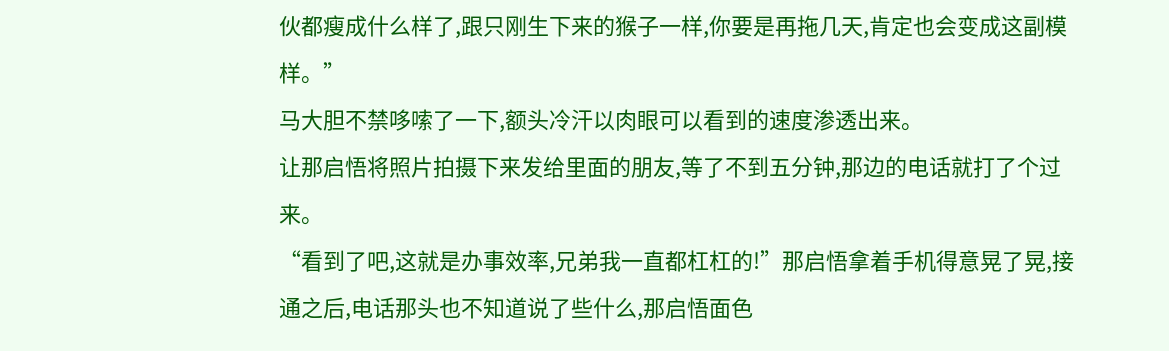伙都瘦成什么样了,跟只刚生下来的猴子一样,你要是再拖几天,肯定也会变成这副模样。”
马大胆不禁哆嗦了一下,额头冷汗以肉眼可以看到的速度渗透出来。
让那启悟将照片拍摄下来发给里面的朋友,等了不到五分钟,那边的电话就打了个过来。
“看到了吧,这就是办事效率,兄弟我一直都杠杠的!”那启悟拿着手机得意晃了晃,接通之后,电话那头也不知道说了些什么,那启悟面色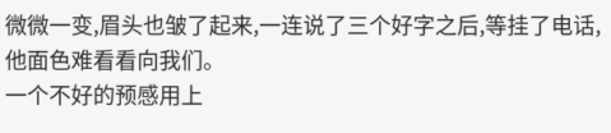微微一变,眉头也皱了起来,一连说了三个好字之后,等挂了电话,他面色难看看向我们。
一个不好的预感用上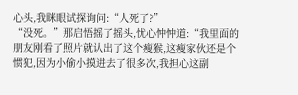心头,我眯眼试探询问:“人死了?”
“没死。”那启悟摇了摇头,忧心忡忡道:“我里面的朋友刚看了照片就认出了这个瘦猴,这瘦家伙还是个惯犯,因为小偷小摸进去了很多次,我担心这副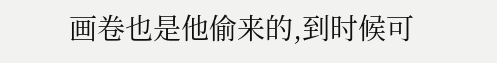画卷也是他偷来的,到时候可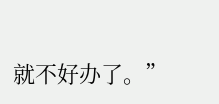就不好办了。”